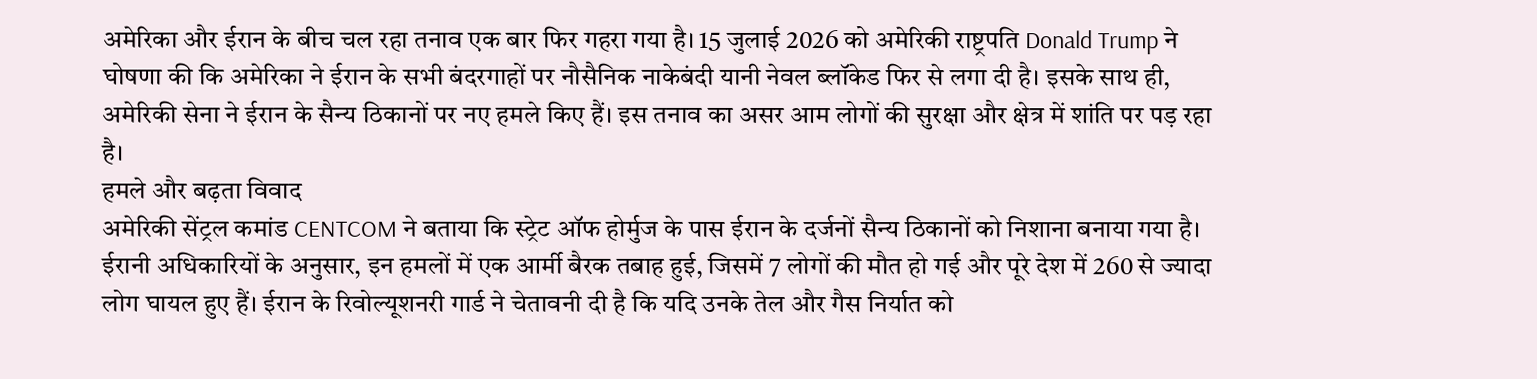अमेरिका और ईरान के बीच चल रहा तनाव एक बार फिर गहरा गया है। 15 जुलाई 2026 को अमेरिकी राष्ट्रपति Donald Trump ने घोषणा की कि अमेरिका ने ईरान के सभी बंदरगाहों पर नौसैनिक नाकेबंदी यानी नेवल ब्लॉकेड फिर से लगा दी है। इसके साथ ही, अमेरिकी सेना ने ईरान के सैन्य ठिकानों पर नए हमले किए हैं। इस तनाव का असर आम लोगों की सुरक्षा और क्षेत्र में शांति पर पड़ रहा है।
हमले और बढ़ता विवाद
अमेरिकी सेंट्रल कमांड CENTCOM ने बताया कि स्ट्रेट ऑफ होर्मुज के पास ईरान के दर्जनों सैन्य ठिकानों को निशाना बनाया गया है। ईरानी अधिकारियों के अनुसार, इन हमलों में एक आर्मी बैरक तबाह हुई, जिसमें 7 लोगों की मौत हो गई और पूरे देश में 260 से ज्यादा लोग घायल हुए हैं। ईरान के रिवोल्यूशनरी गार्ड ने चेतावनी दी है कि यदि उनके तेल और गैस निर्यात को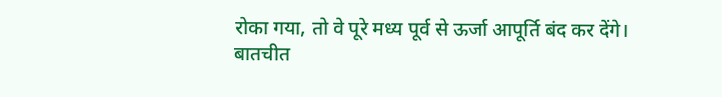रोका गया, तो वे पूरे मध्य पूर्व से ऊर्जा आपूर्ति बंद कर देंगे।
बातचीत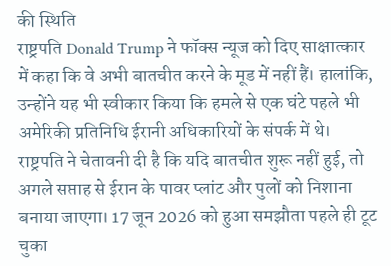की स्थिति
राष्ट्रपति Donald Trump ने फॉक्स न्यूज को दिए साक्षात्कार में कहा कि वे अभी बातचीत करने के मूड में नहीं हैं। हालांकि, उन्होंने यह भी स्वीकार किया कि हमले से एक घंटे पहले भी अमेरिकी प्रतिनिधि ईरानी अधिकारियों के संपर्क में थे। राष्ट्रपति ने चेतावनी दी है कि यदि बातचीत शुरू नहीं हुई, तो अगले सप्ताह से ईरान के पावर प्लांट और पुलों को निशाना बनाया जाएगा। 17 जून 2026 को हुआ समझौता पहले ही टूट चुका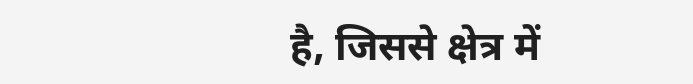है, जिससे क्षेत्र में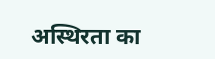अस्थिरता का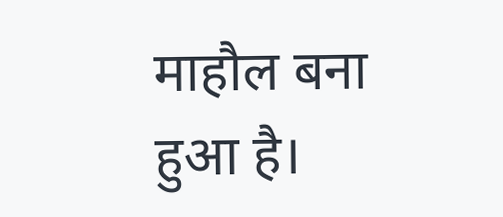माहौल बना हुआ है।